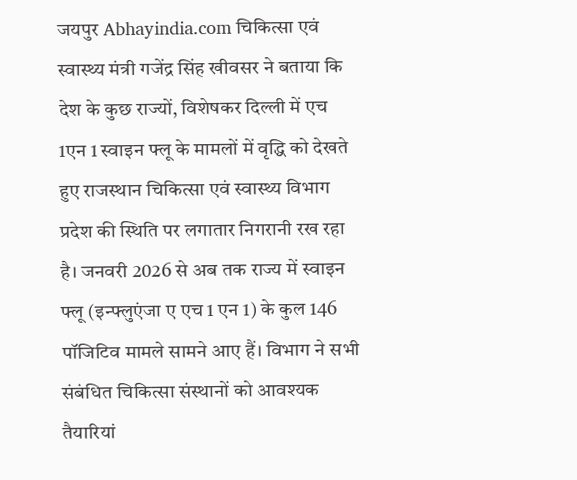जयपुर Abhayindia.com चिकित्सा एवं स्वास्थ्य मंत्री गजेंद्र सिंह खीवसर ने बताया कि देश के कुछ राज्यों, विशेषकर दिल्ली में एच 1एन 1 स्वाइन फ्लू के मामलों में वृद्धि को देखते हुए राजस्थान चिकित्सा एवं स्वास्थ्य विभाग प्रदेश की स्थिति पर लगातार निगरानी रख रहा है। जनवरी 2026 से अब तक राज्य में स्वाइन फ्लू (इन्फ्लुएंजा ए एच 1 एन 1) के कुल 146 पॉजिटिव मामले सामने आए हैं। विभाग ने सभी संबंधित चिकित्सा संस्थानों को आवश्यक तैयारियां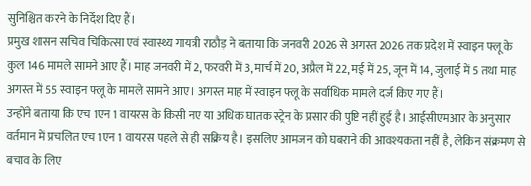सुनिश्चित करने के निर्देश दिए हैं।
प्रमुख शासन सचिव चिकित्सा एवं स्वास्थ्य गायत्री राठौड़ ने बताया कि जनवरी 2026 से अगस्त 2026 तक प्रदेश में स्वाइन फ्लू के कुल 146 मामले सामने आए हैं। माह जनवरी में 2, फरवरी में 3, मार्च में 20, अप्रैल में 22, मई में 25, जून में 14, जुलाई में 5 तथा माह अगस्त में 55 स्वाइन फ्लू के मामले सामने आए। अगस्त माह में स्वाइन फ्लू के सर्वाधिक मामले दर्ज किए गए हैं।
उन्होंने बताया कि एच 1एन 1 वायरस के किसी नए या अधिक घातक स्ट्रेन के प्रसार की पुष्टि नहीं हुई है। आईसीएमआर के अनुसार वर्तमान में प्रचलित एच 1एन 1 वायरस पहले से ही सक्रिय है। इसलिए आमजन को घबराने की आवश्यकता नहीं है, लेकिन संक्रमण से बचाव के लिए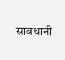सावधानी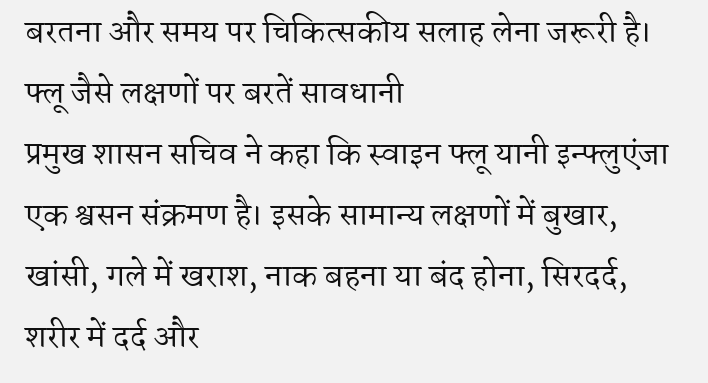बरतना और समय पर चिकित्सकीय सलाह लेना जरूरी है।
फ्लू जैसे लक्षणों पर बरतें सावधानी
प्रमुख शासन सचिव ने कहा कि स्वाइन फ्लू यानी इन्फ्लुएंजा एक श्वसन संक्रमण है। इसके सामान्य लक्षणों में बुखार, खांसी, गले में खराश, नाक बहना या बंद होना, सिरदर्द, शरीर में दर्द और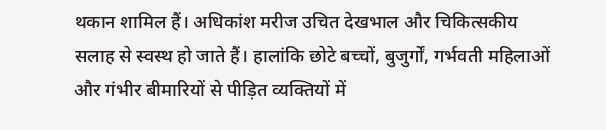थकान शामिल हैं। अधिकांश मरीज उचित देखभाल और चिकित्सकीय सलाह से स्वस्थ हो जाते हैं। हालांकि छोटे बच्चों, बुजुर्गों, गर्भवती महिलाओं और गंभीर बीमारियों से पीड़ित व्यक्तियों में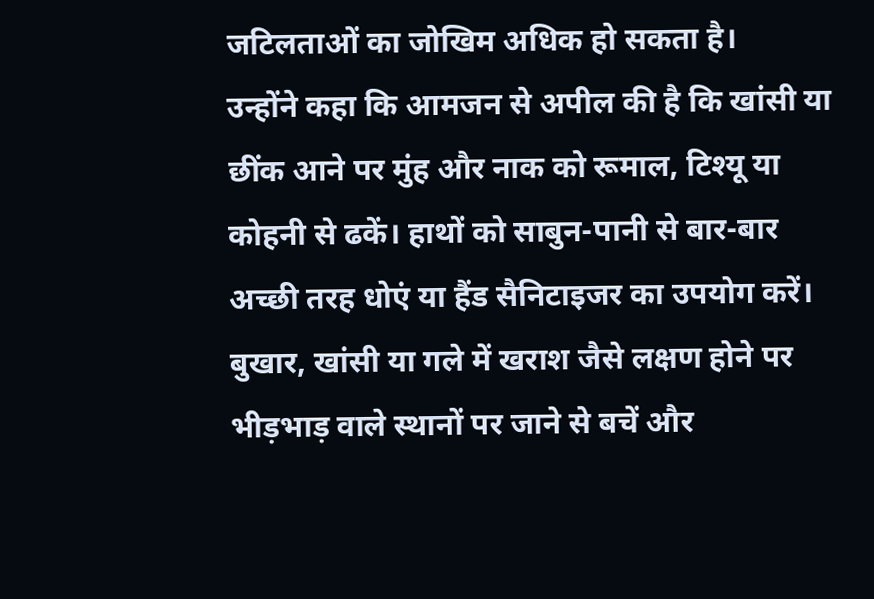जटिलताओं का जोखिम अधिक हो सकता है।
उन्होंने कहा कि आमजन से अपील की है कि खांसी या छींक आने पर मुंह और नाक को रूमाल, टिश्यू या कोहनी से ढकें। हाथों को साबुन-पानी से बार-बार अच्छी तरह धोएं या हैंड सैनिटाइजर का उपयोग करें। बुखार, खांसी या गले में खराश जैसे लक्षण होने पर भीड़भाड़ वाले स्थानों पर जाने से बचें और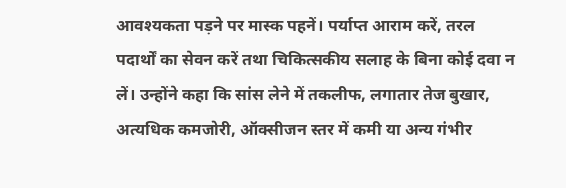आवश्यकता पड़ने पर मास्क पहनें। पर्याप्त आराम करें, तरल पदार्थों का सेवन करें तथा चिकित्सकीय सलाह के बिना कोई दवा न लें। उन्होंने कहा कि सांस लेने में तकलीफ, लगातार तेज बुखार, अत्यधिक कमजोरी, ऑक्सीजन स्तर में कमी या अन्य गंभीर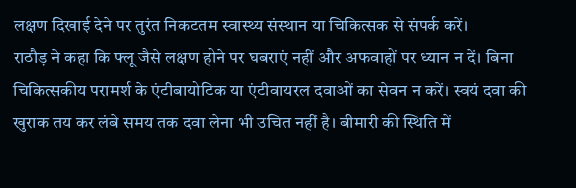लक्षण दिखाई देने पर तुरंत निकटतम स्वास्थ्य संस्थान या चिकित्सक से संपर्क करें।
राठौड़ ने कहा कि फ्लू जैसे लक्षण होने पर घबराएं नहीं और अफवाहों पर ध्यान न दें। बिना चिकित्सकीय परामर्श के एंटीबायोटिक या एंटीवायरल दवाओं का सेवन न करें। स्वयं दवा की खुराक तय कर लंबे समय तक दवा लेना भी उचित नहीं है। बीमारी की स्थिति में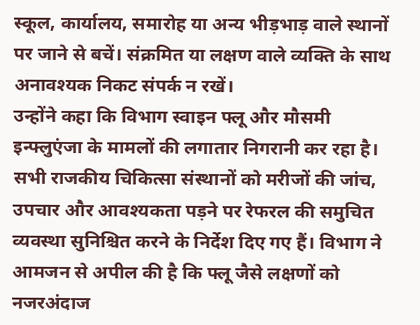स्कूल, कार्यालय, समारोह या अन्य भीड़भाड़ वाले स्थानों पर जाने से बचें। संक्रमित या लक्षण वाले व्यक्ति के साथ अनावश्यक निकट संपर्क न रखें।
उन्होंने कहा कि विभाग स्वाइन फ्लू और मौसमी इन्फ्लुएंजा के मामलों की लगातार निगरानी कर रहा है। सभी राजकीय चिकित्सा संस्थानों को मरीजों की जांच, उपचार और आवश्यकता पड़ने पर रेफरल की समुचित व्यवस्था सुनिश्चित करने के निर्देश दिए गए हैं। विभाग ने आमजन से अपील की है कि फ्लू जैसे लक्षणों को नजरअंदाज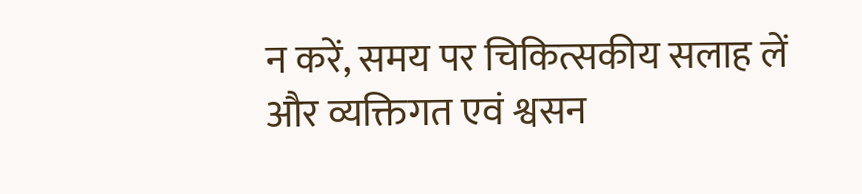न करें, समय पर चिकित्सकीय सलाह लें और व्यक्तिगत एवं श्वसन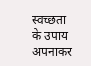स्वच्छता के उपाय अपनाकर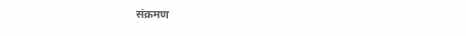संक्रमण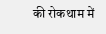की रोकथाम में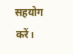सहयोग करें।